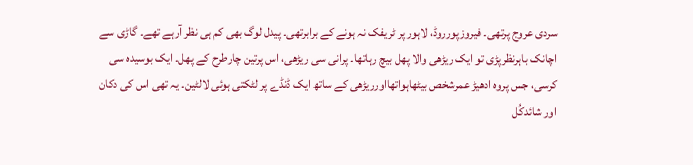سردی عروج پرتھی۔ فیروزپورروڈ، لاہور پر ٹریفک نہ ہونے کے برابرتھی۔ پیدل لوگ بھی کم ہی نظر آرہے تھے۔ گاڑی سے اچانک باہرنظرپڑی تو ایک ریڑھی والا پھل بیچ رہاتھا۔ پرانی سی ریڑھی، اس پرتین چارطرح کے پھل۔ ایک بوسیدہ سی کرسی، جس پروہ ادھیڑ عمرشخص بیٹھاہواتھااورریڑھی کے ساتھ ایک ڈنڈے پر لٹکتی ہوئی لالٹین۔ یہ تھی اس کی دکان اور شائدکُل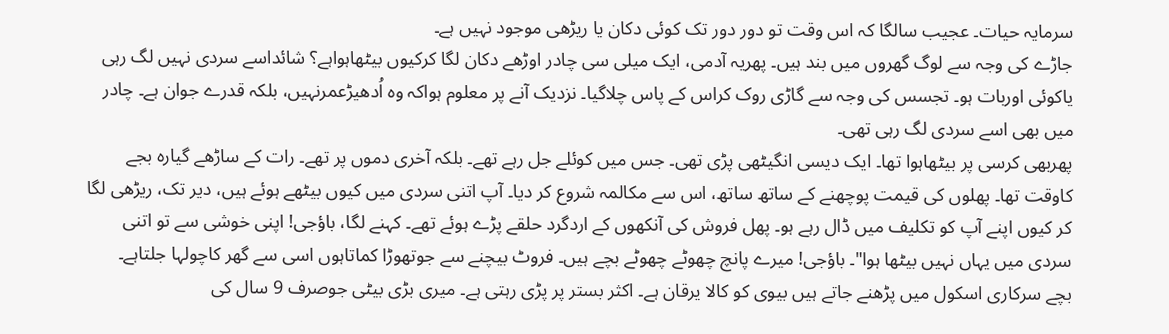سرمایہ حیات۔ عجیب سالگا کہ اس وقت تو دور دور تک کوئی دکان یا ریڑھی موجود نہیں ہے۔
جاڑے کی وجہ سے لوگ گھروں میں بند ہیں۔ پھریہ آدمی، ایک میلی سی چادر اوڑھے دکان لگا کرکیوں بیٹھاہواہے؟ شائداسے سردی نہیں لگ رہی یاکوئی اوربات ہو۔ تجسس کی وجہ سے گاڑی روک کراس کے پاس چلاگیا۔ نزدیک آنے پر معلوم ہواکہ وہ اُدھیڑعمرنہیں، بلکہ قدرے جوان ہے۔ چادر میں بھی اسے سردی لگ رہی تھی۔
پھربھی کرسی پر بیٹھاہوا تھا۔ ایک دیسی انگیٹھی پڑی تھی۔ جس میں کوئلے جل رہے تھے۔ بلکہ آخری دموں پر تھے۔ رات کے ساڑھے گیارہ بجے کاوقت تھا۔ پھلوں کی قیمت پوچھنے کے ساتھ ساتھ، اس سے مکالمہ شروع کر دیا۔ آپ اتنی سردی میں کیوں بیٹھے ہوئے ہیں، دیر تک، ریڑھی لگا کر کیوں اپنے آپ کو تکلیف میں ڈال رہے ہو۔ پھل فروش کی آنکھوں کے اردگرد حلقے پڑے ہوئے تھے۔ کہنے لگا، باؤجی! اپنی خوشی سے تو اتنی سردی میں یہاں نہیں بیٹھا ہوا"۔ باؤجی! میرے پانچ چھوٹے چھوٹے بچے ہیں۔ فروٹ بیچنے سے جوتھوڑا کماتاہوں اسی سے گھر کاچولہا جلتاہے۔
بچے سرکاری اسکول میں پڑھنے جاتے ہیں بیوی کو کالا یرقان ہے۔ اکثر بستر پر پڑی رہتی ہے۔ میری بڑی بیٹی جوصرف 9 سال کی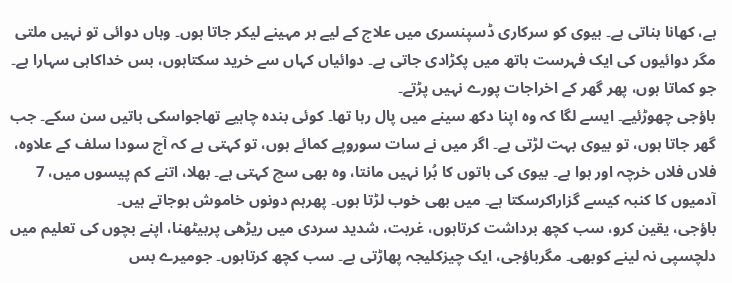ہے، کھانا بناتی ہے۔ بیوی کو سرکاری ڈسپنسری میں علاج کے لیے ہر مہینے لیکر جاتا ہوں۔ وہاں دوائی تو نہیں ملتی مگر دوائیوں کی ایک فہرست ہاتھ میں پکڑادی جاتی ہے۔ دوائیاں کہاں سے خرید سکتاہوں، بس خداکاہی سہارا ہے۔ جو کماتا ہوں، پھر گھر کے اخراجات پورے نہیں پڑتے۔
باؤجی چھوڑئیے۔ ایسے لگا کہ وہ اپنا دکھ سینے میں پال رہا تھا۔ کوئی بندہ چاہیے تھاجواسکی باتیں سن سکے۔ جب گھر جاتا ہوں، تو بیوی بہت لڑتی ہے۔ اگر میں نے سات سوروپے کمائے ہوں، تو کہتی ہے کہ آج سودا سلف کے علاوہ، فلاں فلاں خرچہ اور ہوا ہے۔ بیوی کی باتوں کا بُرا نہیں مانتا، وہ بھی سچ کہتی ہے۔ بھلا، اتنے کم پیسوں میں، 7 آدمیوں کا کنبہ کیسے گزاراکرسکتا ہے۔ میں بھی خوب لڑتا ہوں۔ پھرہم دونوں خاموش ہوجاتے ہیں۔
باؤجی، یقین کرو، سب کچھ برداشت کرتاہوں، غربت، شدید سردی میں ریڑھی پربیٹھنا، اپنے بچوں کی تعلیم میں دلچسپی نہ لینے کوبھی۔ مگرباؤجی، ایک چیزکلیجہ پھاڑتی ہے۔ سب کچھ کرتاہوں۔ جومیرے بس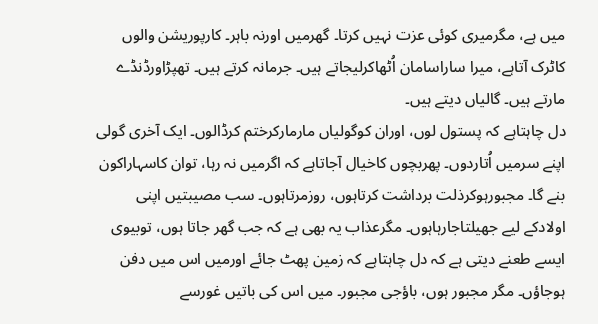میں ہے، مگرمیری کوئی عزت نہیں کرتا۔ گھرمیں اورنہ باہر۔ کارپوریشن والوں کاٹرک آتاہے، میرا ساراسامان اُٹھاکرلیجاتے ہیں۔ جرمانہ کرتے ہیں۔ تھپڑاورڈنڈے مارتے ہیں۔ گالیاں دیتے ہیں۔
دل چاہتاہے کہ پستول لوں، اوران کوگولیاں مارمارکرختم کرڈالوں۔ ایک آخری گولی اپنے سرمیں اُتاردوں۔ پھربچوں کاخیال آجاتاہے کہ اگرمیں نہ رہا، توان کاسہاراکون بنے گا۔ مجبورہوکرذلت برداشت کرتاہوں، روزمرتاہوں۔ سب مصیبتیں اپنی اولادکے لیے جھیلتاجارہاہوں۔ مگرعذاب یہ بھی ہے کہ جب گھر جاتا ہوں، توبیوی ایسے طعنے دیتی ہے کہ دل چاہتاہے کہ زمین پھٹ جائے اورمیں اس میں دفن ہوجاؤں۔ مگر مجبور ہوں، باؤجی مجبور۔ میں اس کی باتیں غورسے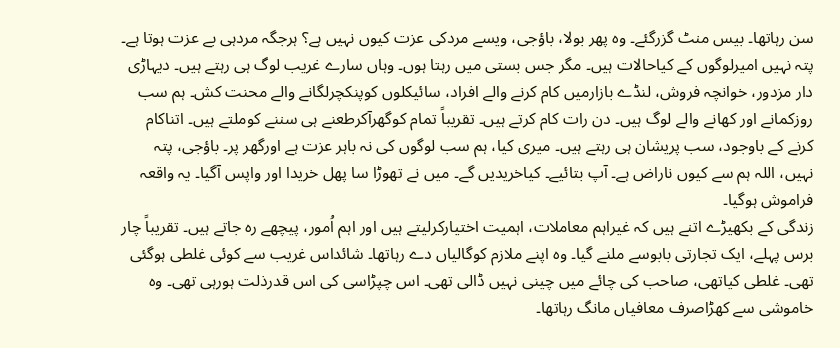سن رہاتھا۔ بیس منٹ گزرگئے۔ وہ پھر بولا، باؤجی، ویسے مردکی عزت کیوں نہیں ہے؟ ہرجگہ مردہی بے عزت ہوتا ہے۔
پتہ نہیں امیرلوگوں کے کیاحالات ہیں۔ مگر جس بستی میں رہتا ہوں۔ وہاں سارے غریب لوگ ہی رہتے ہیں۔ دیہاڑی دار مزدور، خوانچہ فروش، لنڈے بازارمیں کام کرنے والے افراد، سائیکلوں کوپنکچرلگانے والے محنت کش۔ ہم سب روزکمانے اور کھانے والے لوگ ہیں۔ دن رات کام کرتے ہیں۔ تقریباً تمام کوگھرآکرطعنے ہی سننے کوملتے ہیں۔ اتناکام کرنے کے باوجود، سب پریشان ہی رہتے ہیں۔ میری کیا، ہم سب لوگوں کی نہ باہر عزت ہے اورگھر پر۔ باؤجی، پتہ نہیں، اللہ ہم سے کیوں ناراض ہے۔ آپ بتائیے۔ کیاخریدیں گے۔ میں نے تھوڑا سا پھل خریدا اور واپس آگیا۔ یہ واقعہ فراموش ہوگیا۔
زندگی کے بکھیڑے اتنے ہیں کہ غیراہم معاملات، اہمیت اختیارکرلیتے ہیں اور اہم اُمور، پیچھے رہ جاتے ہیں۔ تقریباً چار برس پہلے، ایک تجارتی بابوسے ملنے گیا۔ وہ اپنے ملازم کوگالیاں دے رہاتھا۔ شائداس غریب سے کوئی غلطی ہوگئی تھی۔ غلطی کیاتھی، صاحب کی چائے میں چینی نہیں ڈالی تھی۔ اس چپڑاسی کی اس قدرذلت ہورہی تھی۔ وہ خاموشی سے کھڑاصرف معافیاں مانگ رہاتھا۔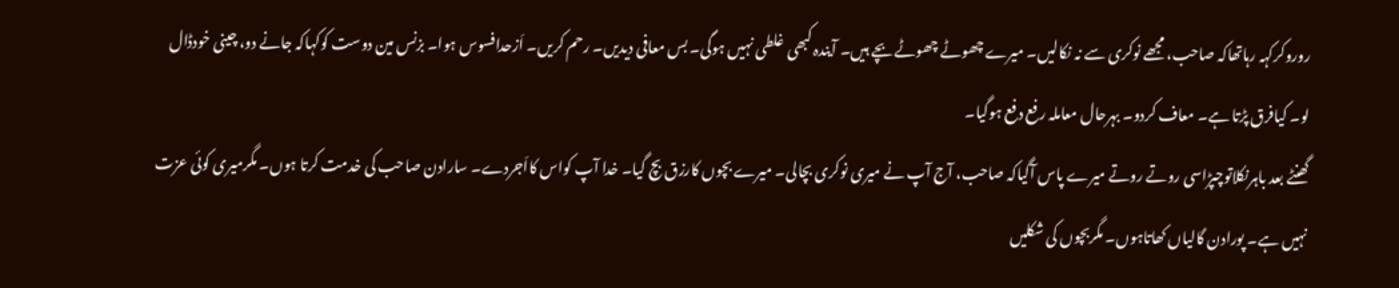روروکرکہہ رہاتھاکہ صاحب، مجھے نوکری سے نہ نکالیں۔ میرے چھوٹے چھوٹے بچے ہیں۔ آیندہ کبھی غلطی نہیں ہوگی۔ بس معافی دیدیں۔ رحم کریں۔ اَزحدافسوس ہوا۔ بزنس مین دوست کوکہاکہ جانے دو، چینی خودڈال لو۔ کیافرق پڑتا ہے۔ معاف کردو۔ بہرحال معاملہ رفع دفع ہوگیا۔
گھنٹے بعد باہرنکلاتوچپڑاسی روتے روتے میرے پاس آگیاکہ صاحب، آج آپ نے میری نوکری بچالی۔ میرے بچوں کارزق بچ گیا۔ خدا آپ کواس کااَجردے۔ سارادن صاحب کی خدمت کرتا ہوں۔ مگرمیری کوئی عزت نہیں ہے۔ پورادن گالیاں کھاتاہوں۔ مگربچوں کی شکلیں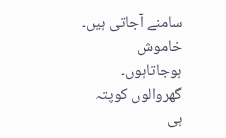سامنے آجاتی ہیں۔ خاموش ہوجاتاہوں۔ گھروالوں کوپتہ ہی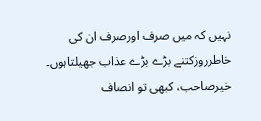نہیں کہ میں صرف اورصرف ان کی خاطرروزکتنے بڑے بڑے عذاب جھیلتاہوں۔ خیرصاحب، کبھی تو انصاف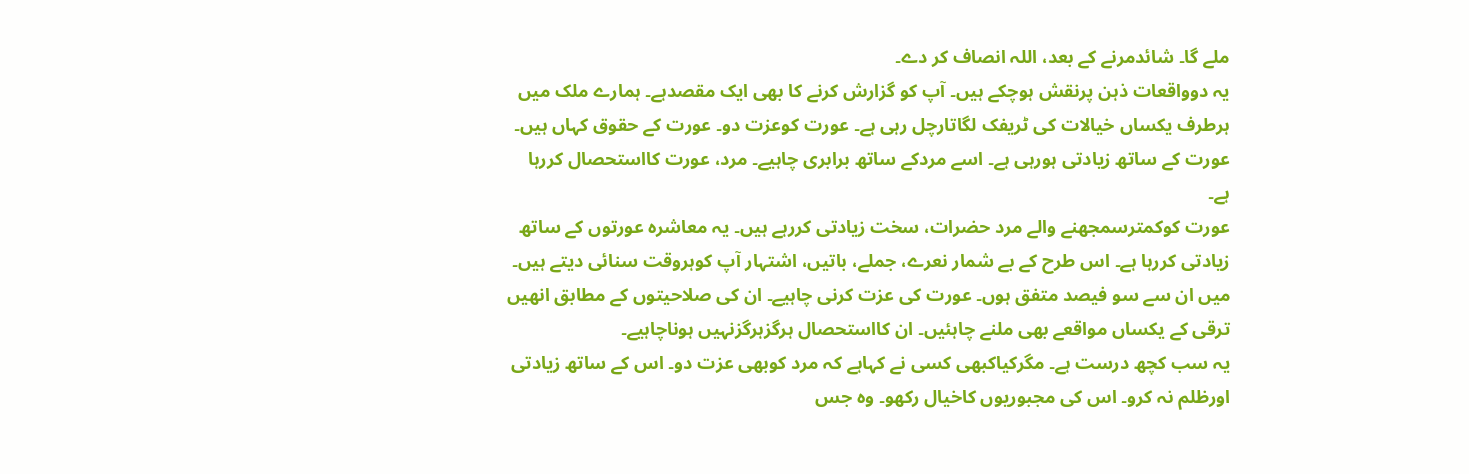ملے گا۔ شائدمرنے کے بعد، اللہ انصاف کر دے۔
یہ دوواقعات ذہن پرنقش ہوچکے ہیں۔ آپ کو گزارش کرنے کا بھی ایک مقصدہے۔ ہمارے ملک میں ہرطرف یکساں خیالات کی ٹریفک لگاتارچل رہی ہے۔ عورت کوعزت دو۔ عورت کے حقوق کہاں ہیں۔ عورت کے ساتھ زیادتی ہورہی ہے۔ اسے مردکے ساتھ برابری چاہیے۔ مرد، عورت کااستحصال کررہا ہے۔
عورت کوکمترسمجھنے والے مرد حضرات، سخت زیادتی کررہے ہیں۔ یہ معاشرہ عورتوں کے ساتھ زیادتی کررہا ہے۔ اس طرح کے بے شمار نعرے، جملے، باتیں، اشتہار آپ کوہروقت سنائی دیتے ہیں۔ میں ان سے سو فیصد متفق ہوں۔ عورت کی عزت کرنی چاہیے۔ ان کی صلاحیتوں کے مطابق انھیں ترقی کے یکساں مواقعے بھی ملنے چاہئیں۔ ان کااستحصال ہرگزہرگزنہیں ہوناچاہیے۔
یہ سب کچھ درست ہے۔ مگرکیاکبھی کسی نے کہاہے کہ مرد کوبھی عزت دو۔ اس کے ساتھ زیادتی اورظلم نہ کرو۔ اس کی مجبوریوں کاخیال رکھو۔ وہ جس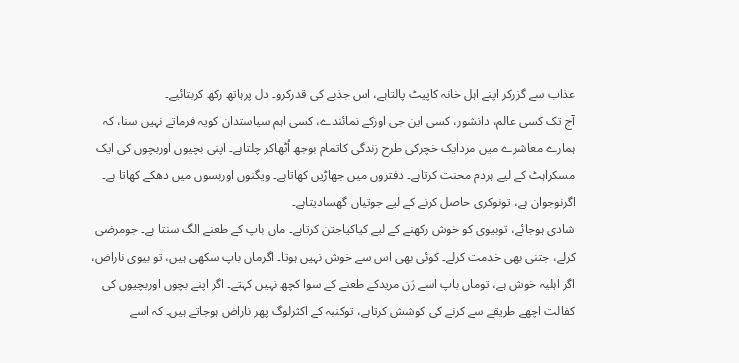عذاب سے گزرکر اپنے اہل خانہ کاپیٹ پالتاہے، اس جذبے کی قدرکرو۔ دل پرہاتھ رکھ کربتائیے۔
آج تک کسی عالم، دانشور، کسی این جی اوزکے نمائندے، کسی اہم سیاستدان کویہ فرماتے نہیں سنا، کہ ہمارے معاشرے میں مردایک خچرکی طرح زندگی کاتمام بوجھ اُٹھاکر چلتاہے۔ اپنی بچیوں اوربچوں کی ایک مسکراہٹ کے لیے ہردم محنت کرتاہے۔ دفتروں میں جھاڑیں کھاتاہے۔ ویگنوں اوربسوں میں دھکے کھاتا ہے۔ اگرنوجوان ہے، تونوکری حاصل کرنے کے لیے جوتیاں گھسادیتاہے۔
شادی ہوجائے، توبیوی کو خوش رکھنے کے لیے کیاکیاجتن کرتاہے۔ ماں باپ کے طعنے الگ سنتا ہے۔ جومرضی کرلے، جتنی بھی خدمت کرلے۔ کوئی بھی اس سے خوش نہیں ہوتا۔ اگرماں باپ سکھی ہیں، تو بیوی ناراض، اگر اہلیہ خوش ہے، توماں باپ اسے رَن مریدکے طعنے کے سوا کچھ نہیں کہتے۔ اگر اپنے بچوں اوربچیوں کی کفالت اچھے طریقے سے کرنے کی کوشش کرتاہے، توکنبہ کے اکثرلوگ پھر ناراض ہوجاتے ہیں۔ کہ اسے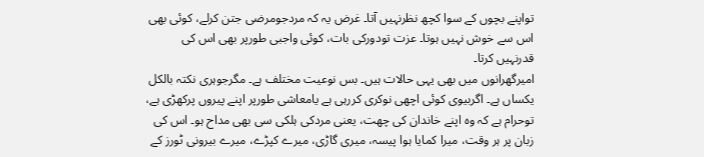تواپنے بچوں کے سوا کچھ نظرنہیں آتا۔ غرض یہ کہ مردجومرضی جتن کرلے، کوئی بھی اس سے خوش نہیں ہوتا۔ عزت تودورکی بات، کوئی واجبی طورپر بھی اس کی قدرنہیں کرتا۔
امیرگھرانوں میں بھی یہی حالات ہیں۔ بس نوعیت مختلف ہے۔ مگرجوہری نکتہ بالکل یکساں ہے۔ اگربیوی کوئی اچھی نوکری کررہی ہے یامعاشی طورپر اپنے پیروں پرکھڑی ہے، توحرام ہے کہ وہ اپنے خاندان کی چھت، یعنی مردکی ہلکی سی بھی مداح ہو۔ اس کی زبان پر ہر وقت، میرا کمایا ہوا پیسہ، میری گاڑی، میرے کپڑے، میرے بیرونی ٹورز کے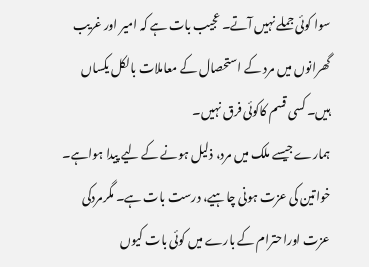سوا کوئی جملے نہیں آتے۔ عجیب بات ہے کہ امیر اور غریب گھرانوں میں مرد کے استحصال کے معاملات بالکل یکساں ہیں۔ کسی قسم کاکوئی فرق نہیں۔
ہمارے جیسے ملک میں مرد، ذلیل ہونے کے لیے پیدا ہواہے۔ خواتین کی عزت ہونی چاہیے، درست بات ہے۔ مگرمردکی عزت اوراحترام کے بارے میں کوئی بات کیوں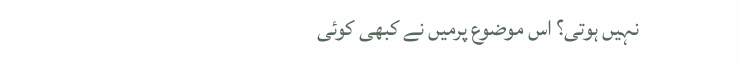نہیں ہوتی؟ اس موضوع پرمیں نے کبھی کوئی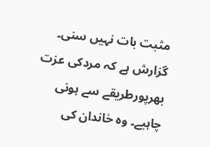مثبت بات نہیں سنی۔ گزارش ہے کہ مردکی عزت بھرپورطریقے سے ہونی چاہیے۔ وہ خاندان کی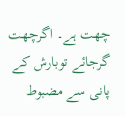چھت ہے۔ اگرچھت گرجائے توبارش کے پانی سے مضبوط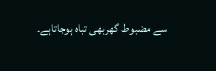سے مضبوط گھربھی تباہ ہوجاتاہے۔